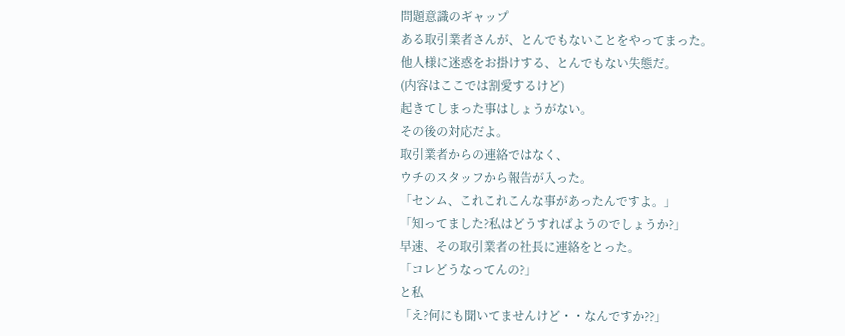問題意識のギャップ
ある取引業者さんが、とんでもないことをやってまった。
他人様に迷惑をお掛けする、とんでもない失態だ。
(内容はここでは割愛するけど)
起きてしまった事はしょうがない。
その後の対応だよ。
取引業者からの連絡ではなく、
ウチのスタッフから報告が入った。
「センム、これこれこんな事があったんですよ。」
「知ってました?私はどうすればようのでしょうか?」
早速、その取引業者の社長に連絡をとった。
「コレどうなってんの?」
と私
「え?何にも聞いてませんけど・・なんですか??」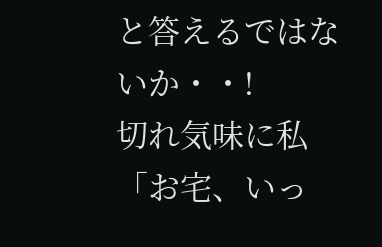と答えるではないか・・!
切れ気味に私
「お宅、いっ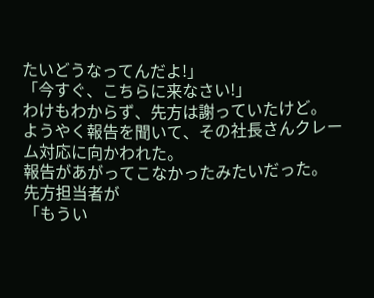たいどうなってんだよ!」
「今すぐ、こちらに来なさい!」
わけもわからず、先方は謝っていたけど。
ようやく報告を聞いて、その社長さんクレーム対応に向かわれた。
報告があがってこなかったみたいだった。
先方担当者が
「もうい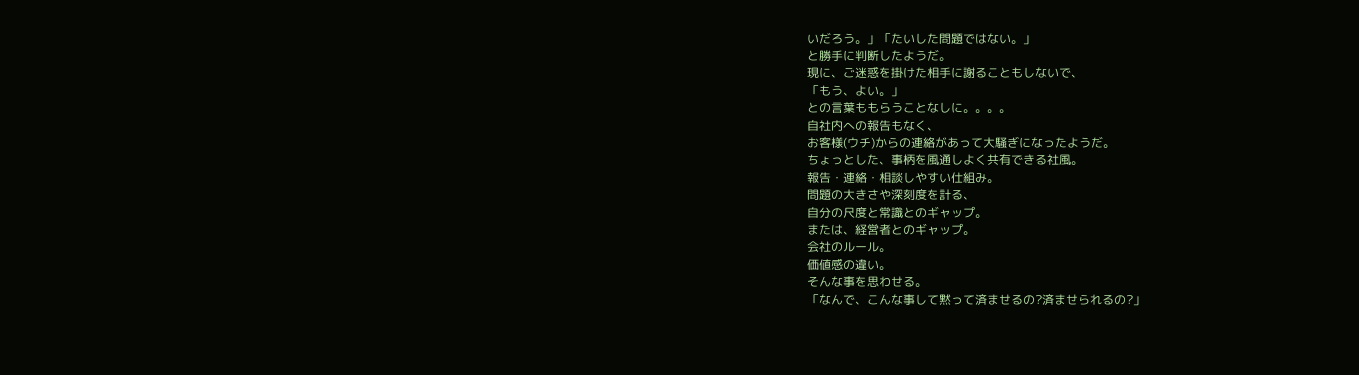いだろう。」「たいした問題ではない。」
と勝手に判断したようだ。
現に、ご迷惑を掛けた相手に謝ることもしないで、
「もう、よい。」
との言葉ももらうことなしに。。。。
自社内への報告もなく、
お客様(ウチ)からの連絡があって大騒ぎになったようだ。
ちょっとした、事柄を風通しよく共有できる社風。
報告・連絡・相談しやすい仕組み。
問題の大きさや深刻度を計る、
自分の尺度と常識とのギャップ。
または、経営者とのギャップ。
会社のルール。
価値感の違い。
そんな事を思わせる。
「なんで、こんな事して黙って済ませるの?済ませられるの?」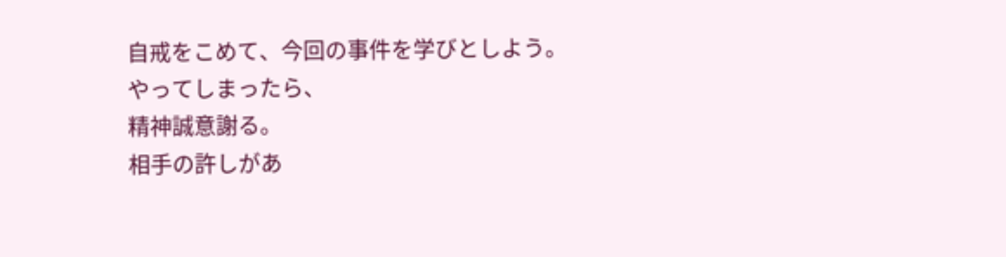自戒をこめて、今回の事件を学びとしよう。
やってしまったら、
精神誠意謝る。
相手の許しがあ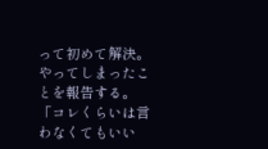って初めて解決。
やってしまったことを報告する。
「コレくらいは言わなくてもいい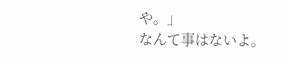や。」
なんて事はないよ。